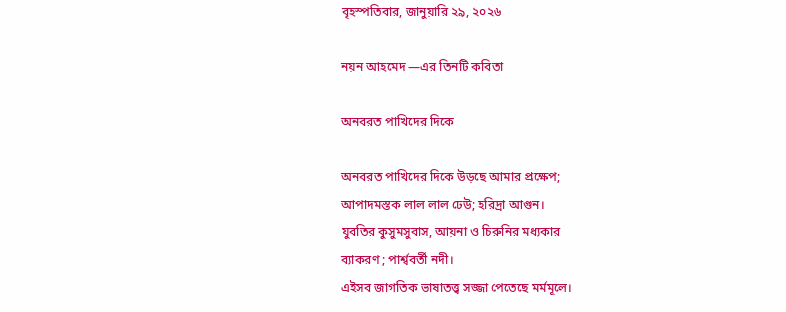বৃহস্পতিবার, জানুয়ারি ২৯, ২০২৬

নয়ন আহমেদ —এর তিনটি কবিতা

অনবরত পাখিদের দিকে

অনবরত পাখিদের দিকে উড়ছে আমার প্রক্ষেপ;
আপাদমস্তক লাল লাল ঢেউ; হরিদ্রা আগুন।
যুবতির কুসুমসুবাস, আয়না ও চিরুনির মধ্যকার
ব্যাকরণ ; পার্শ্ববর্তী নদী।
এইসব জাগতিক ভাষাতত্ত্ব সজ্জা পেতেছে মর্মমূলে।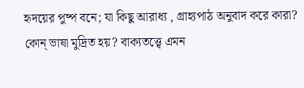হৃদয়ের পুষ্প বনে; যা কিছু আরাধ্য , গ্রাহ্যপাঠ অনুবাদ করে কারা?
কোন্ ভাষা মুদ্রিত হয়? বাক্যতত্ত্বে এমন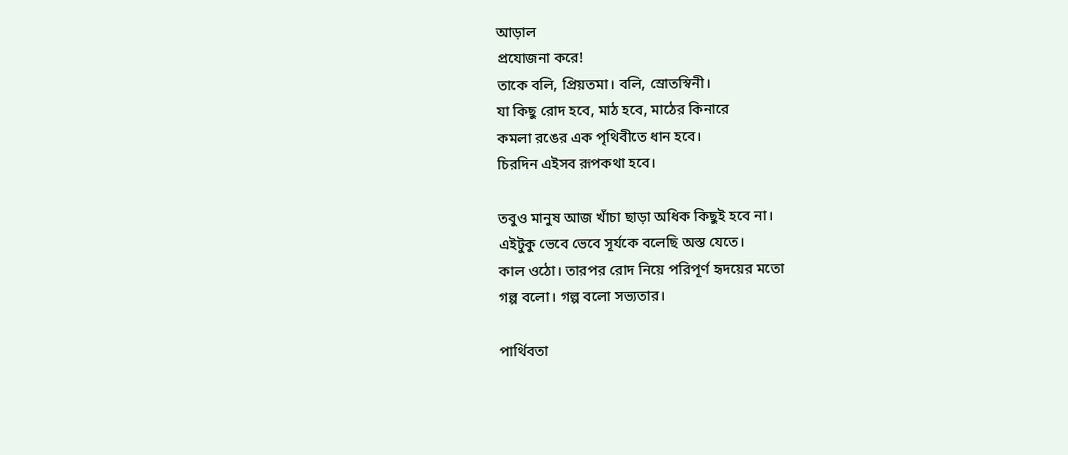আড়াল
প্রযোজনা করে!
তাকে বলি, প্রিয়তমা। বলি, স্রোতস্বিনী।
যা কিছু রোদ হবে, মাঠ হবে, মাঠের কিনারে
কমলা রঙের এক পৃথিবীতে ধান হবে।
চিরদিন এইসব রূপকথা হবে।

তবুও মানুষ আজ খাঁচা ছাড়া অধিক কিছুই হবে না।
এইটুকু ভেবে ভেবে সূর্যকে বলেছি অস্ত যেতে।
কাল ওঠো। তারপর রোদ নিয়ে পরিপূর্ণ হৃদয়ের মতো
গল্প বলো। গল্প বলো সভ্যতার।

পার্থিবতা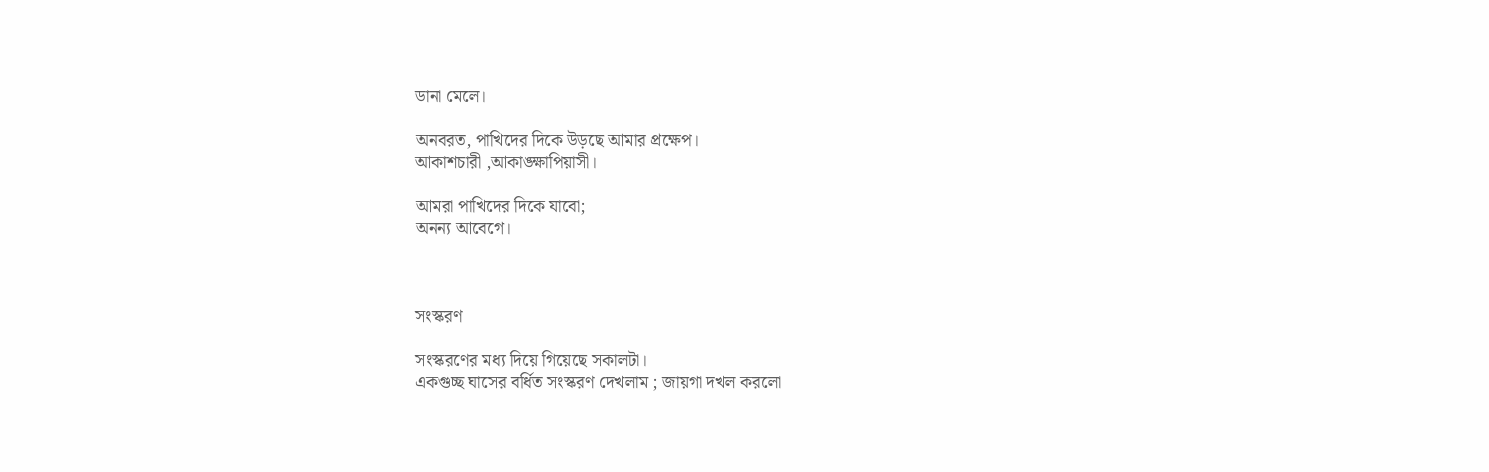ডানা মেলে।

অনবরত, পাখিদের দিকে উড়ছে আমার প্রক্ষেপ।
আকাশচারী ,আকাঙ্ক্ষাপিয়াসী।

আমরা পাখিদের দিকে যাবো;
অনন্য আবেগে।



সংস্করণ

সংস্করণের মধ্য দিয়ে গিয়েছে সকালটা।
একগুচ্ছ ঘাসের বর্ধিত সংস্করণ দেখলাম ; জায়গা দখল করলো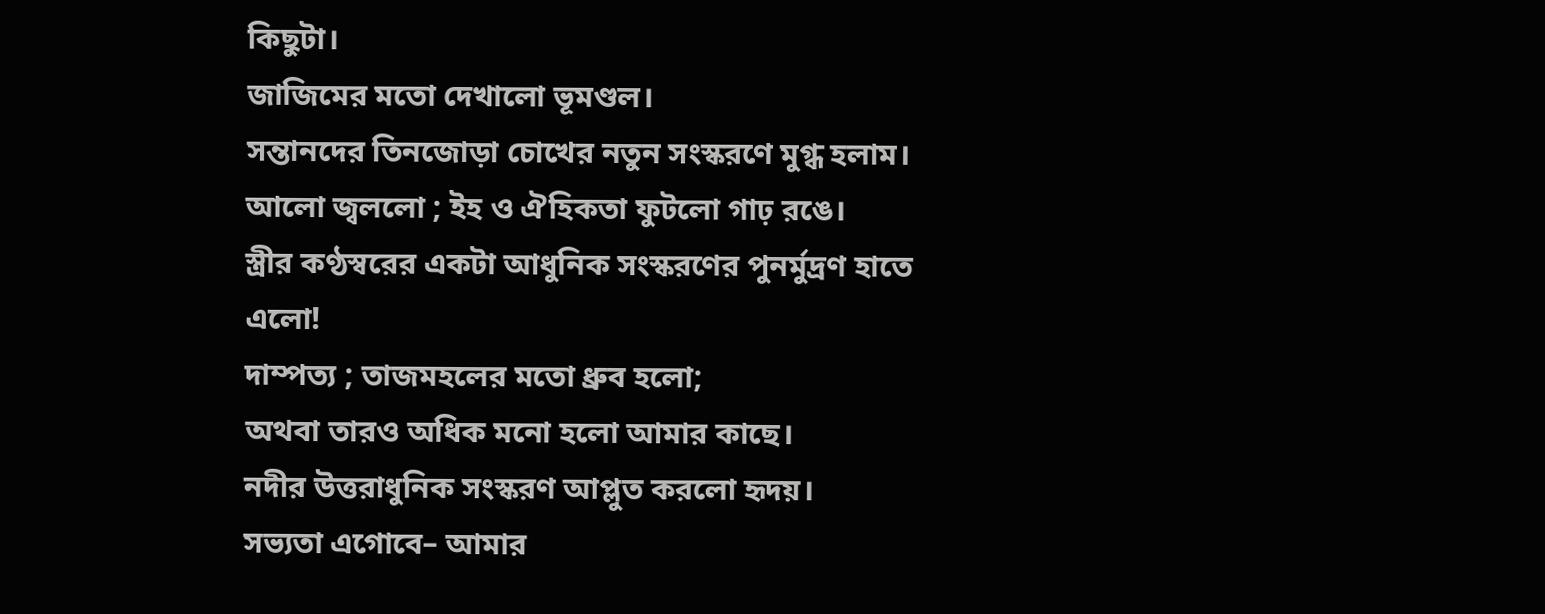কিছুটা।
জাজিমের মতো দেখালো ভূমণ্ডল।
সন্তানদের তিনজোড়া চোখের নতুন সংস্করণে মুগ্ধ হলাম।
আলো জ্বললো ; ইহ ও ঐহিকতা ফুটলো গাঢ় রঙে।
স্ত্রীর কণ্ঠস্বরের একটা আধুনিক সংস্করণের পুনর্মুদ্রণ হাতে এলো!
দাম্পত্য ; তাজমহলের মতো ধ্রুব হলো;
অথবা তারও অধিক মনো হলো আমার কাছে।
নদীর উত্তরাধুনিক সংস্করণ আপ্লুত করলো হৃদয়।
সভ্যতা এগোবে– আমার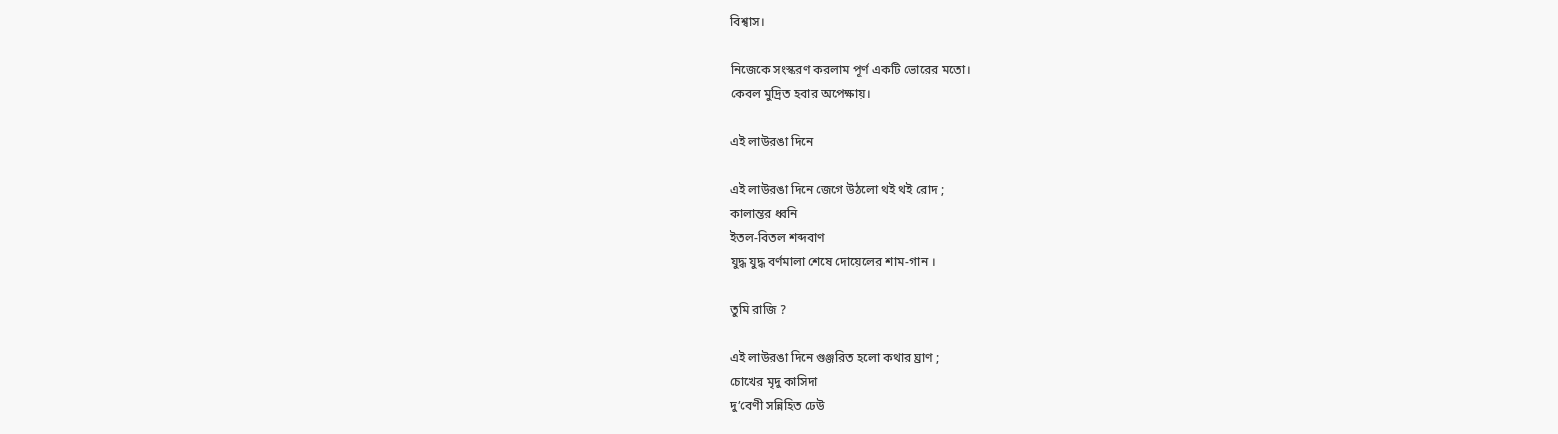বিশ্বাস।

নিজেকে সংস্করণ করলাম পূর্ণ একটি ভোরের মতো।
কেবল মুদ্রিত হবার অপেক্ষায়।

এই লাউরঙা দিনে

এই লাউরঙা দিনে জেগে উঠলো থই থই রোদ ;
কালান্তর ধ্বনি
ইতল-বিতল শব্দবাণ
যুদ্ধ যুদ্ধ বর্ণমালা শেষে দোয়েলের শাম-গান ।

তুমি রাজি ?

এই লাউরঙা দিনে গুঞ্জরিত হলো কথার ঘ্রাণ ;
চোখের মৃদু কাসিদা
দু’বেণী সন্নিহিত ঢেউ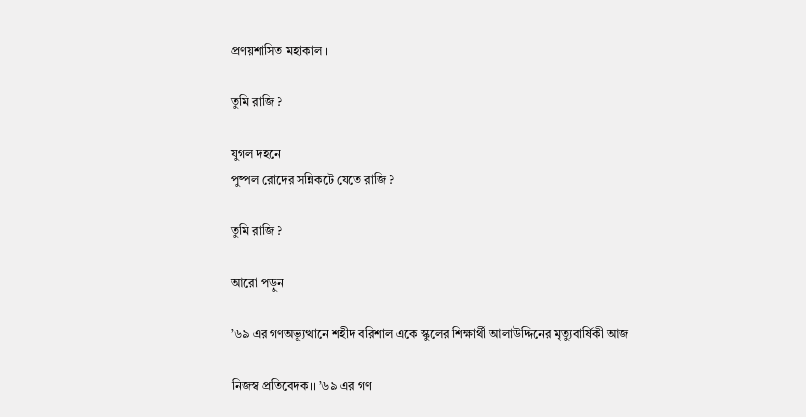প্রণয়শাসিত মহাকাল ।

তুমি রাজি ?

যুগল দহনে
পুষ্পল রোদের সন্নিকটে যেতে রাজি ?

তুমি রাজি ?

আরো পড়ুন

’৬৯ এর গণঅভ্যূত্থানে শহীদ বরিশাল একে স্কুলের শিক্ষার্থী আলাউদ্দিনের মৃত্যুবার্ষিকী আজ

নিজস্ব প্রতিবেদক।। ’৬৯ এর গণ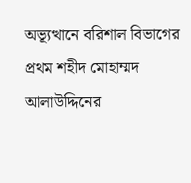অভ্যূত্থানে বরিশাল বিভাগের প্রথম শহীদ মোহাম্মদ আলাউদ্দিনের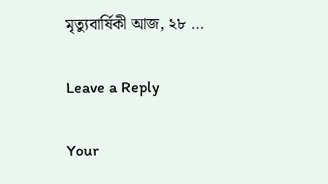মৃত্যুবার্ষিকী আজ, ২৮ …

Leave a Reply

Your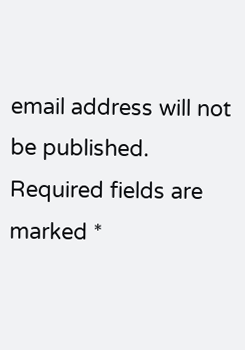email address will not be published. Required fields are marked *